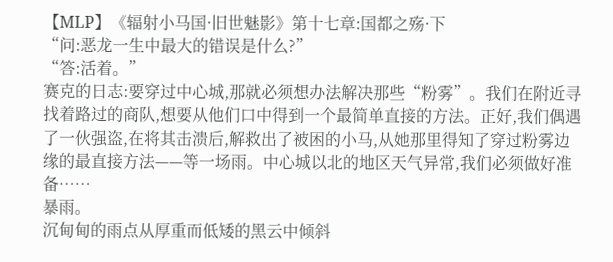【MLP】《辐射小马国·旧世魅影》第十七章:国都之殇·下
“问:恶龙一生中最大的错误是什么?”
“答:活着。”
赛克的日志:要穿过中心城,那就必须想办法解决那些“粉雾”。我们在附近寻找着路过的商队,想要从他们口中得到一个最简单直接的方法。正好,我们偶遇了一伙强盗,在将其击溃后,解救出了被困的小马,从她那里得知了穿过粉雾边缘的最直接方法——等一场雨。中心城以北的地区天气异常,我们必须做好准备……
暴雨。
沉甸甸的雨点从厚重而低矮的黑云中倾斜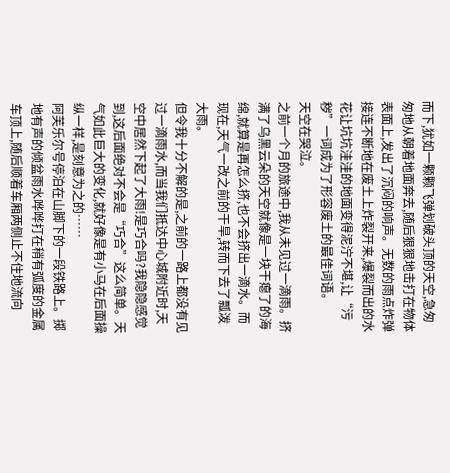而下,犹如一颗颗飞弹划破头顶的天空,急匆匆地从朝着地面奔去,随后狠狠地击打在物体表面上,发出了沉闷的响声。无数的雨点炸弹接连不断地在废土上炸裂开来,爆裂而出的水花让坑坑洼洼的地面变得泥泞不堪,让“污秽”一词成为了形容废土的最佳词语。
天空在哭泣。
之前一个月的旅途中,我从未见过一滴雨。挤满了乌黑云朵的天空就像是一块干瘪了的海绵,就算是再怎么挤,也不会挤出一滴水。而现在,天气一改之前的干旱,转而下去了瓢泼大雨。
但令我十分不解的是,之前的一路上都没有见过一滴雨水,而当我们抵达中心城附近时,天空中居然下起了大雨!是巧合吗?我隐隐感觉到,这后面绝对不会是“巧合”这么简单。天气如此巨大的变化,就好像是有小马在后面操纵一样,是刻意为之的……
阿芙乐尔号停泊在山脚下的一段铁路上。掷地有声的倾盆雨水哗哗打在稍有弧度的金属车顶上,随后顺着车厢两侧止不住地流向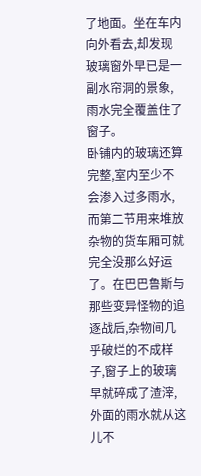了地面。坐在车内向外看去,却发现玻璃窗外早已是一副水帘洞的景象,雨水完全覆盖住了窗子。
卧铺内的玻璃还算完整,室内至少不会渗入过多雨水,而第二节用来堆放杂物的货车厢可就完全没那么好运了。在巴巴鲁斯与那些变异怪物的追逐战后,杂物间几乎破烂的不成样子,窗子上的玻璃早就碎成了渣滓,外面的雨水就从这儿不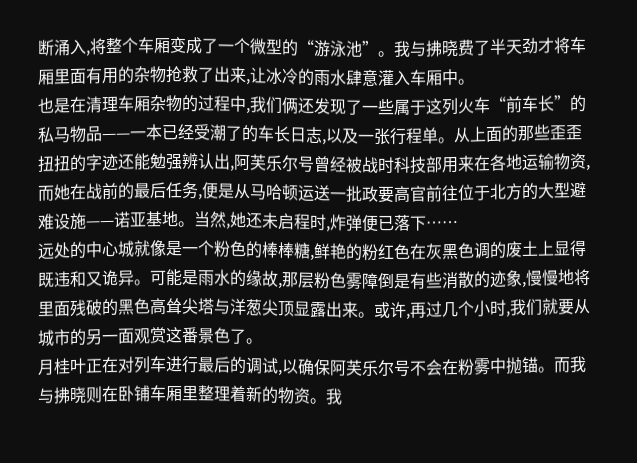断涌入,将整个车厢变成了一个微型的“游泳池”。我与拂晓费了半天劲才将车厢里面有用的杂物抢救了出来,让冰冷的雨水肆意灌入车厢中。
也是在清理车厢杂物的过程中,我们俩还发现了一些属于这列火车“前车长”的私马物品——一本已经受潮了的车长日志,以及一张行程单。从上面的那些歪歪扭扭的字迹还能勉强辨认出,阿芙乐尔号曾经被战时科技部用来在各地运输物资,而她在战前的最后任务,便是从马哈顿运送一批政要高官前往位于北方的大型避难设施——诺亚基地。当然,她还未启程时,炸弹便已落下……
远处的中心城就像是一个粉色的棒棒糖,鲜艳的粉红色在灰黑色调的废土上显得既违和又诡异。可能是雨水的缘故,那层粉色雾障倒是有些消散的迹象,慢慢地将里面残破的黑色高耸尖塔与洋葱尖顶显露出来。或许,再过几个小时,我们就要从城市的另一面观赏这番景色了。
月桂叶正在对列车进行最后的调试,以确保阿芙乐尔号不会在粉雾中抛锚。而我与拂晓则在卧铺车厢里整理着新的物资。我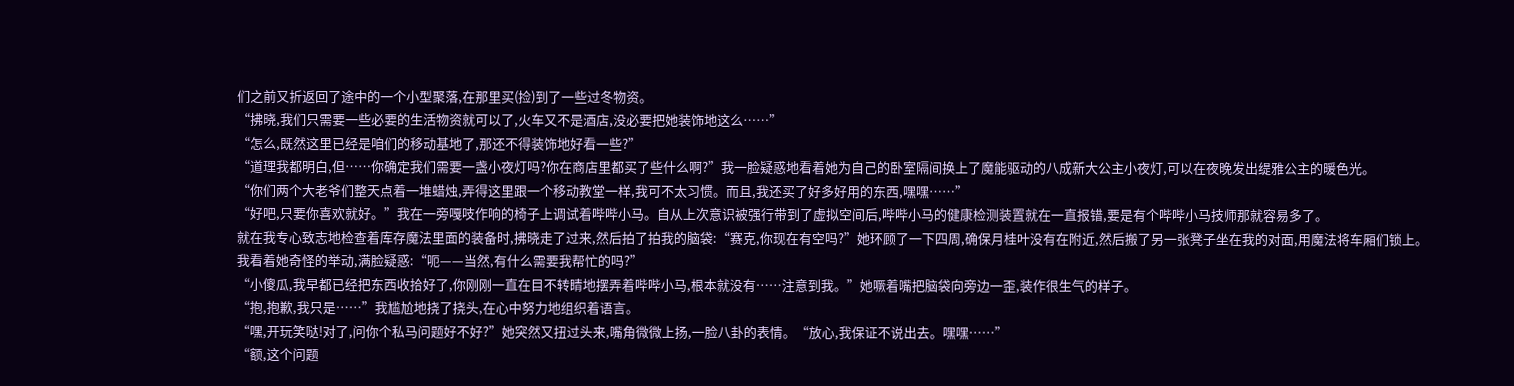们之前又折返回了途中的一个小型聚落,在那里买(捡)到了一些过冬物资。
“拂晓,我们只需要一些必要的生活物资就可以了,火车又不是酒店,没必要把她装饰地这么……”
“怎么,既然这里已经是咱们的移动基地了,那还不得装饰地好看一些?”
“道理我都明白,但……你确定我们需要一盏小夜灯吗?你在商店里都买了些什么啊?”我一脸疑惑地看着她为自己的卧室隔间换上了魔能驱动的八成新大公主小夜灯,可以在夜晚发出缇雅公主的暖色光。
“你们两个大老爷们整天点着一堆蜡烛,弄得这里跟一个移动教堂一样,我可不太习惯。而且,我还买了好多好用的东西,嘿嘿……”
“好吧,只要你喜欢就好。”我在一旁嘎吱作响的椅子上调试着哔哔小马。自从上次意识被强行带到了虚拟空间后,哔哔小马的健康检测装置就在一直报错,要是有个哔哔小马技师那就容易多了。
就在我专心致志地检查着库存魔法里面的装备时,拂晓走了过来,然后拍了拍我的脑袋:“赛克,你现在有空吗?”她环顾了一下四周,确保月桂叶没有在附近,然后搬了另一张凳子坐在我的对面,用魔法将车厢们锁上。
我看着她奇怪的举动,满脸疑惑:“呃——当然,有什么需要我帮忙的吗?”
“小傻瓜,我早都已经把东西收拾好了,你刚刚一直在目不转睛地摆弄着哔哔小马,根本就没有……注意到我。”她噘着嘴把脑袋向旁边一歪,装作很生气的样子。
“抱,抱歉,我只是……”我尴尬地挠了挠头,在心中努力地组织着语言。
“嘿,开玩笑哒!对了,问你个私马问题好不好?”她突然又扭过头来,嘴角微微上扬,一脸八卦的表情。“放心,我保证不说出去。嘿嘿……”
“额,这个问题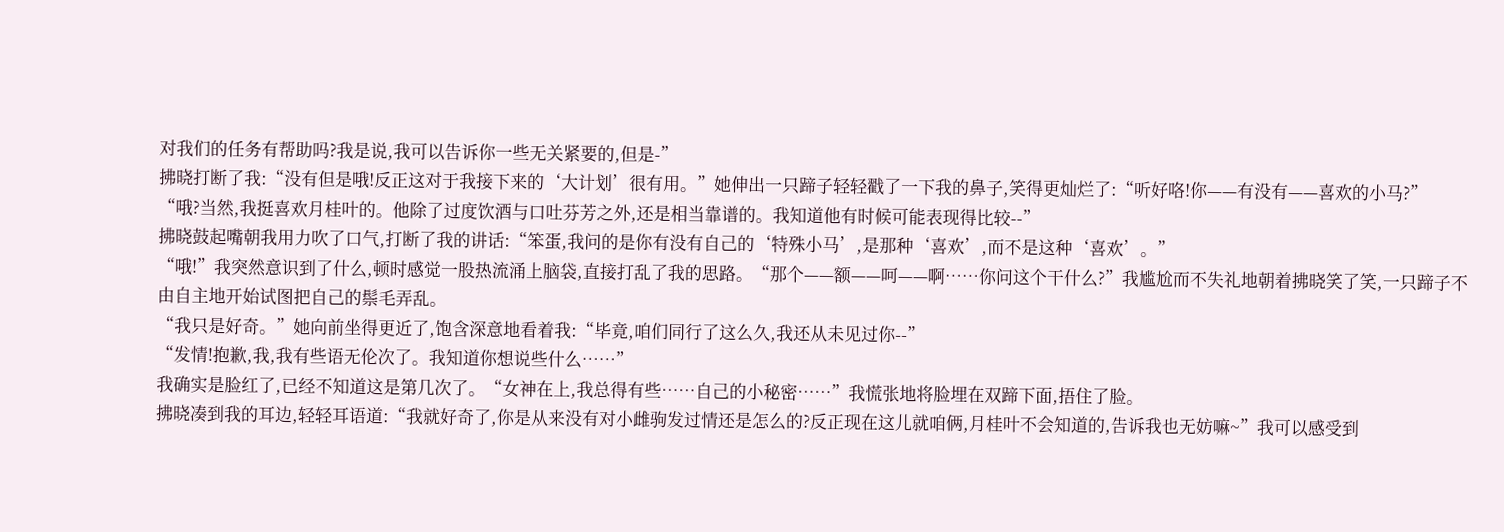对我们的任务有帮助吗?我是说,我可以告诉你一些无关紧要的,但是-”
拂晓打断了我:“没有但是哦!反正这对于我接下来的‘大计划’很有用。”她伸出一只蹄子轻轻戳了一下我的鼻子,笑得更灿烂了:“听好咯!你——有没有——喜欢的小马?”
“哦?当然,我挺喜欢月桂叶的。他除了过度饮酒与口吐芬芳之外,还是相当靠谱的。我知道他有时候可能表现得比较--”
拂晓鼓起嘴朝我用力吹了口气,打断了我的讲话:“笨蛋,我问的是你有没有自己的‘特殊小马’,是那种‘喜欢’,而不是这种‘喜欢’。”
“哦!”我突然意识到了什么,顿时感觉一股热流涌上脑袋,直接打乱了我的思路。“那个——额——呵——啊……你问这个干什么?”我尴尬而不失礼地朝着拂晓笑了笑,一只蹄子不由自主地开始试图把自己的鬃毛弄乱。
“我只是好奇。”她向前坐得更近了,饱含深意地看着我:“毕竟,咱们同行了这么久,我还从未见过你--”
“发情!抱歉,我,我有些语无伦次了。我知道你想说些什么……”
我确实是脸红了,已经不知道这是第几次了。“女神在上,我总得有些……自己的小秘密……”我慌张地将脸埋在双蹄下面,捂住了脸。
拂晓凑到我的耳边,轻轻耳语道:“我就好奇了,你是从来没有对小雌驹发过情还是怎么的?反正现在这儿就咱俩,月桂叶不会知道的,告诉我也无妨嘛~”我可以感受到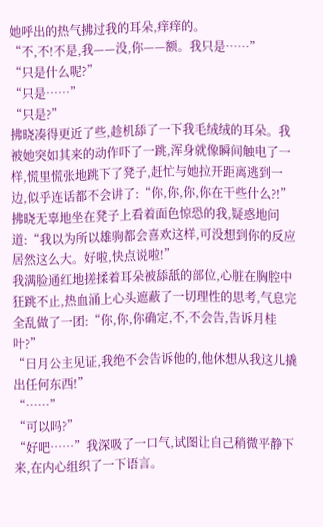她呼出的热气拂过我的耳朵,痒痒的。
“不,不!不是,我——没,你——额。我只是……”
“只是什么呢?”
“只是……”
“只是?”
拂晓凑得更近了些,趁机舔了一下我毛绒绒的耳朵。我被她突如其来的动作吓了一跳,浑身就像瞬间触电了一样,慌里慌张地跳下了凳子,赶忙与她拉开距离逃到一边,似乎连话都不会讲了:“你,你,你,你在干些什么?!”
拂晓无辜地坐在凳子上看着面色惊恐的我,疑惑地问道:“我以为所以雄驹都会喜欢这样,可没想到你的反应居然这么大。好啦,快点说啦!”
我满脸通红地搓揉着耳朵被舔舐的部位,心脏在胸腔中狂跳不止,热血涌上心头遮蔽了一切理性的思考,气息完全乱做了一团:“你,你,你确定,不,不会告,告诉月桂叶?”
“日月公主见证,我绝不会告诉他的,他休想从我这儿撬出任何东西!”
“……”
“可以吗?”
“好吧……”我深吸了一口气,试图让自己稍微平静下来,在内心组织了一下语言。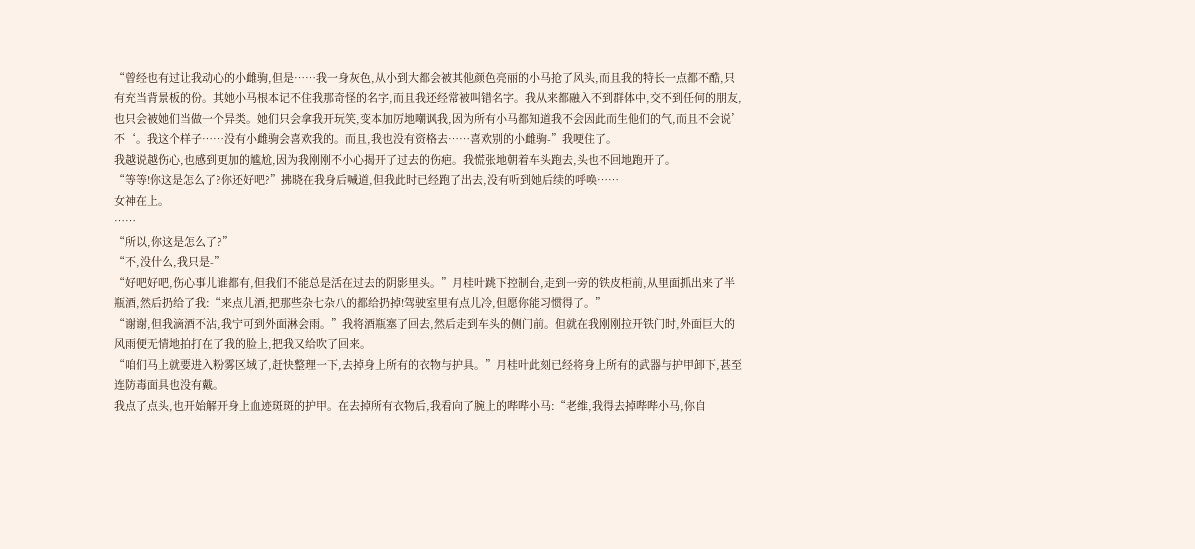“曾经也有过让我动心的小雌驹,但是……我一身灰色,从小到大都会被其他颜色亮丽的小马抢了风头,而且我的特长一点都不酷,只有充当背景板的份。其她小马根本记不住我那奇怪的名字,而且我还经常被叫错名字。我从来都融入不到群体中,交不到任何的朋友,也只会被她们当做一个异类。她们只会拿我开玩笑,变本加厉地嘲讽我,因为所有小马都知道我不会因此而生他们的气,而且不会说’不‘。我这个样子……没有小雌驹会喜欢我的。而且,我也没有资格去……喜欢别的小雌驹-”我哽住了。
我越说越伤心,也感到更加的尴尬,因为我刚刚不小心揭开了过去的伤疤。我慌张地朝着车头跑去,头也不回地跑开了。
“等等!你这是怎么了?你还好吧?”拂晓在我身后喊道,但我此时已经跑了出去,没有听到她后续的呼唤……
女神在上。
……
“所以,你这是怎么了?”
“不,没什么,我只是-”
“好吧好吧,伤心事儿谁都有,但我们不能总是活在过去的阴影里头。”月桂叶跳下控制台,走到一旁的铁皮柜前,从里面抓出来了半瓶酒,然后扔给了我:“来点儿酒,把那些杂七杂八的都给扔掉!驾驶室里有点儿冷,但愿你能习惯得了。”
“谢谢,但我滴酒不沾,我宁可到外面淋会雨。”我将酒瓶塞了回去,然后走到车头的侧门前。但就在我刚刚拉开铁门时,外面巨大的风雨便无情地拍打在了我的脸上,把我又给吹了回来。
“咱们马上就要进入粉雾区域了,赶快整理一下,去掉身上所有的衣物与护具。”月桂叶此刻已经将身上所有的武器与护甲卸下,甚至连防毒面具也没有戴。
我点了点头,也开始解开身上血迹斑斑的护甲。在去掉所有衣物后,我看向了腕上的哔哔小马:“老维,我得去掉哔哔小马,你自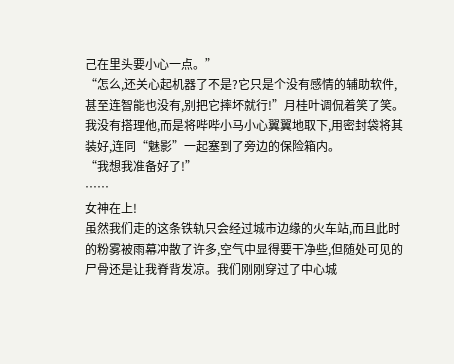己在里头要小心一点。”
“怎么,还关心起机器了不是?它只是个没有感情的辅助软件,甚至连智能也没有,别把它摔坏就行!”月桂叶调侃着笑了笑。
我没有搭理他,而是将哔哔小马小心翼翼地取下,用密封袋将其装好,连同“魅影”一起塞到了旁边的保险箱内。
“我想我准备好了!”
……
女神在上!
虽然我们走的这条铁轨只会经过城市边缘的火车站,而且此时的粉雾被雨幕冲散了许多,空气中显得要干净些,但随处可见的尸骨还是让我脊背发凉。我们刚刚穿过了中心城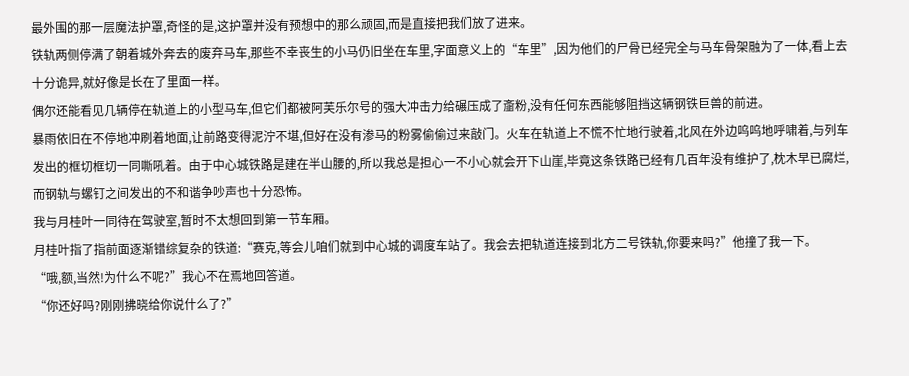最外围的那一层魔法护罩,奇怪的是,这护罩并没有预想中的那么顽固,而是直接把我们放了进来。
铁轨两侧停满了朝着城外奔去的废弃马车,那些不幸丧生的小马仍旧坐在车里,字面意义上的“车里”,因为他们的尸骨已经完全与马车骨架融为了一体,看上去十分诡异,就好像是长在了里面一样。
偶尔还能看见几辆停在轨道上的小型马车,但它们都被阿芙乐尔号的强大冲击力给碾压成了齑粉,没有任何东西能够阻挡这辆钢铁巨兽的前进。
暴雨依旧在不停地冲刷着地面,让前路变得泥泞不堪,但好在没有渗马的粉雾偷偷过来敲门。火车在轨道上不慌不忙地行驶着,北风在外边呜呜地呼啸着,与列车发出的框切框切一同嘶吼着。由于中心城铁路是建在半山腰的,所以我总是担心一不小心就会开下山崖,毕竟这条铁路已经有几百年没有维护了,枕木早已腐烂,而钢轨与螺钉之间发出的不和谐争吵声也十分恐怖。
我与月桂叶一同待在驾驶室,暂时不太想回到第一节车厢。
月桂叶指了指前面逐渐错综复杂的铁道:“赛克,等会儿咱们就到中心城的调度车站了。我会去把轨道连接到北方二号铁轨,你要来吗?”他撞了我一下。
“哦,额,当然!为什么不呢?”我心不在焉地回答道。
“你还好吗?刚刚拂晓给你说什么了?”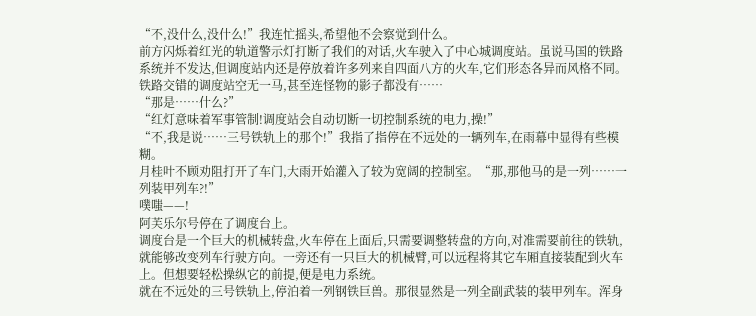“不,没什么,没什么!”我连忙摇头,希望他不会察觉到什么。
前方闪烁着红光的轨道警示灯打断了我们的对话,火车驶入了中心城调度站。虽说马国的铁路系统并不发达,但调度站内还是停放着许多列来自四面八方的火车,它们形态各异而风格不同。铁路交错的调度站空无一马,甚至连怪物的影子都没有……
“那是……什么?”
“红灯意味着军事管制!调度站会自动切断一切控制系统的电力,操!”
“不,我是说……三号铁轨上的那个!”我指了指停在不远处的一辆列车,在雨幕中显得有些模糊。
月桂叶不顾劝阻打开了车门,大雨开始灌入了较为宽阔的控制室。“那,那他马的是一列……一列装甲列车?!”
噗嗤——!
阿芙乐尔号停在了调度台上。
调度台是一个巨大的机械转盘,火车停在上面后,只需要调整转盘的方向,对准需要前往的铁轨,就能够改变列车行驶方向。一旁还有一只巨大的机械臂,可以远程将其它车厢直接装配到火车上。但想要轻松操纵它的前提,便是电力系统。
就在不远处的三号铁轨上,停泊着一列钢铁巨兽。那很显然是一列全副武装的装甲列车。浑身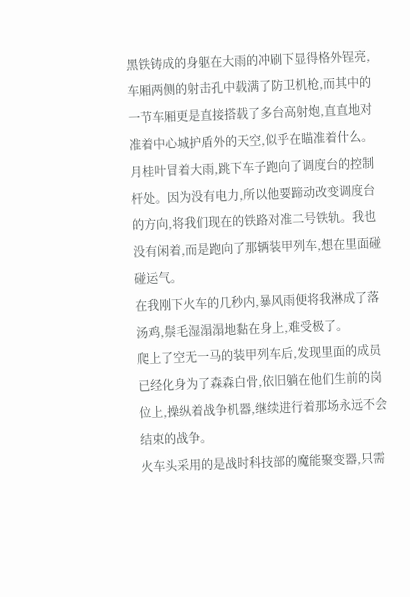黑铁铸成的身躯在大雨的冲刷下显得格外锃亮,车厢两侧的射击孔中载满了防卫机枪,而其中的一节车厢更是直接搭载了多台高射炮,直直地对准着中心城护盾外的天空,似乎在瞄准着什么。
月桂叶冒着大雨,跳下车子跑向了调度台的控制杆处。因为没有电力,所以他要蹄动改变调度台的方向,将我们现在的铁路对准二号铁轨。我也没有闲着,而是跑向了那辆装甲列车,想在里面碰碰运气。
在我刚下火车的几秒内,暴风雨便将我淋成了落汤鸡,鬃毛湿溻溻地黏在身上,难受极了。
爬上了空无一马的装甲列车后,发现里面的成员已经化身为了森森白骨,依旧躺在他们生前的岗位上,操纵着战争机器,继续进行着那场永远不会结束的战争。
火车头采用的是战时科技部的魔能聚变器,只需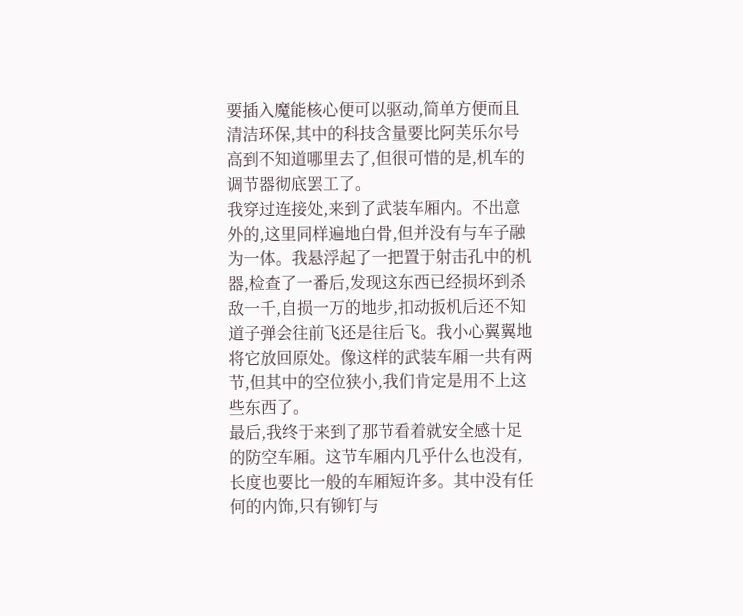要插入魔能核心便可以驱动,简单方便而且清洁环保,其中的科技含量要比阿芙乐尔号高到不知道哪里去了,但很可惜的是,机车的调节器彻底罢工了。
我穿过连接处,来到了武装车厢内。不出意外的,这里同样遍地白骨,但并没有与车子融为一体。我悬浮起了一把置于射击孔中的机器,检查了一番后,发现这东西已经损坏到杀敌一千,自损一万的地步,扣动扳机后还不知道子弹会往前飞还是往后飞。我小心翼翼地将它放回原处。像这样的武装车厢一共有两节,但其中的空位狭小,我们肯定是用不上这些东西了。
最后,我终于来到了那节看着就安全感十足的防空车厢。这节车厢内几乎什么也没有,长度也要比一般的车厢短许多。其中没有任何的内饰,只有铆钉与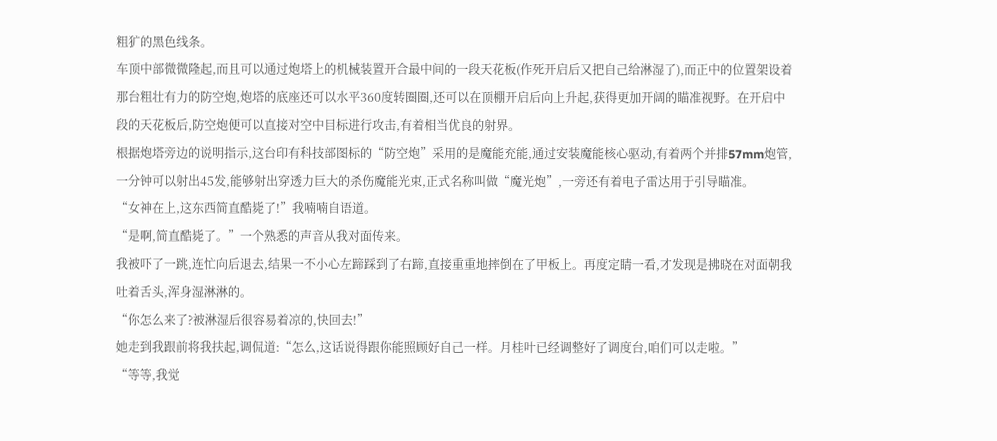粗犷的黑色线条。
车顶中部微微隆起,而且可以通过炮塔上的机械装置开合最中间的一段天花板(作死开启后又把自己给淋湿了),而正中的位置架设着那台粗壮有力的防空炮,炮塔的底座还可以水平360度转圈圈,还可以在顶棚开启后向上升起,获得更加开阔的瞄准视野。在开启中段的天花板后,防空炮便可以直接对空中目标进行攻击,有着相当优良的射界。
根据炮塔旁边的说明指示,这台印有科技部图标的“防空炮”采用的是魔能充能,通过安装魔能核心驱动,有着两个并排57mm炮管,一分钟可以射出45发,能够射出穿透力巨大的杀伤魔能光束,正式名称叫做“魔光炮”,一旁还有着电子雷达用于引导瞄准。
“女神在上,这东西简直酷毙了!”我喃喃自语道。
“是啊,简直酷毙了。”一个熟悉的声音从我对面传来。
我被吓了一跳,连忙向后退去,结果一不小心左蹄踩到了右蹄,直接重重地摔倒在了甲板上。再度定睛一看,才发现是拂晓在对面朝我吐着舌头,浑身湿淋淋的。
“你怎么来了?被淋湿后很容易着凉的,快回去!”
她走到我跟前将我扶起,调侃道:“怎么,这话说得跟你能照顾好自己一样。月桂叶已经调整好了调度台,咱们可以走啦。”
“等等,我觉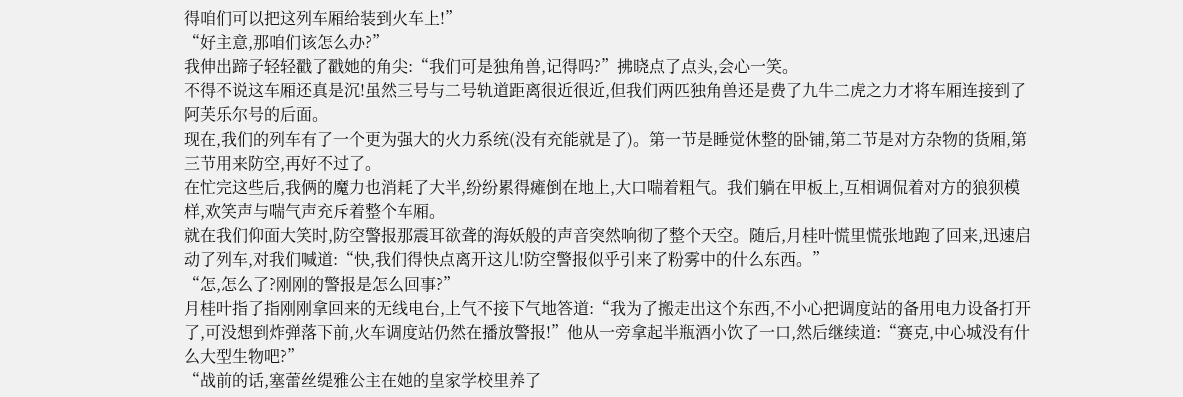得咱们可以把这列车厢给装到火车上!”
“好主意,那咱们该怎么办?”
我伸出蹄子轻轻戳了戳她的角尖:“我们可是独角兽,记得吗?”拂晓点了点头,会心一笑。
不得不说这车厢还真是沉!虽然三号与二号轨道距离很近很近,但我们两匹独角兽还是费了九牛二虎之力才将车厢连接到了阿芙乐尔号的后面。
现在,我们的列车有了一个更为强大的火力系统(没有充能就是了)。第一节是睡觉休整的卧铺,第二节是对方杂物的货厢,第三节用来防空,再好不过了。
在忙完这些后,我俩的魔力也消耗了大半,纷纷累得瘫倒在地上,大口喘着粗气。我们躺在甲板上,互相调侃着对方的狼狈模样,欢笑声与喘气声充斥着整个车厢。
就在我们仰面大笑时,防空警报那震耳欲聋的海妖般的声音突然响彻了整个天空。随后,月桂叶慌里慌张地跑了回来,迅速启动了列车,对我们喊道:“快,我们得快点离开这儿!防空警报似乎引来了粉雾中的什么东西。”
“怎,怎么了?刚刚的警报是怎么回事?”
月桂叶指了指刚刚拿回来的无线电台,上气不接下气地答道:“我为了搬走出这个东西,不小心把调度站的备用电力设备打开了,可没想到炸弹落下前,火车调度站仍然在播放警报!”他从一旁拿起半瓶酒小饮了一口,然后继续道:“赛克,中心城没有什么大型生物吧?”
“战前的话,塞蕾丝缇雅公主在她的皇家学校里养了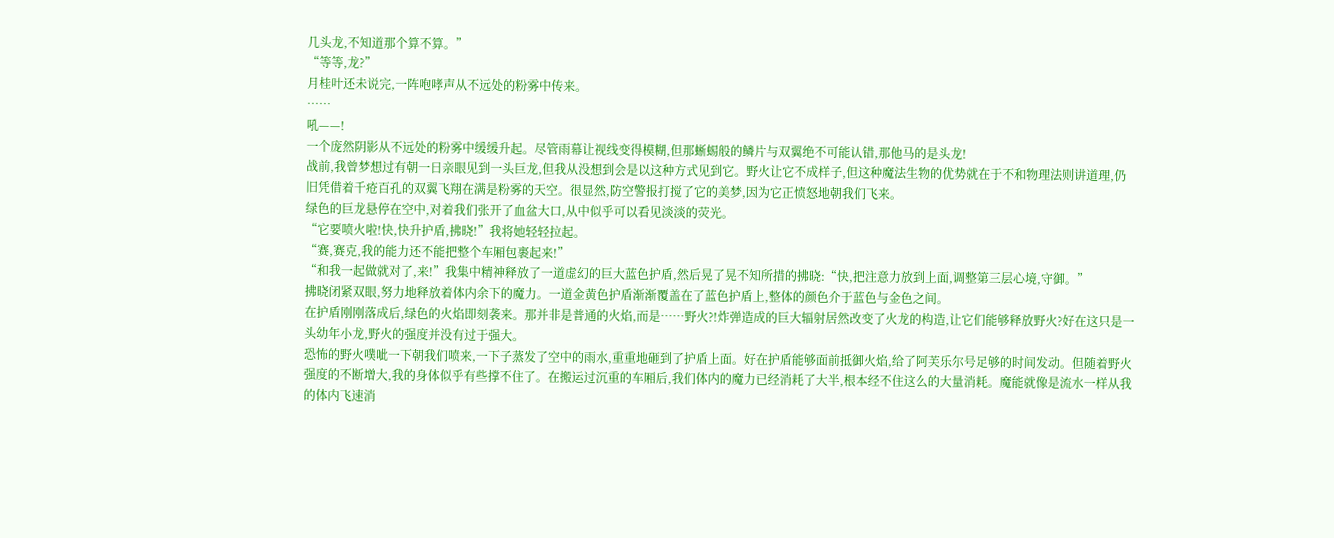几头龙,不知道那个算不算。”
“等等,龙?”
月桂叶还未说完,一阵咆哮声从不远处的粉雾中传来。
……
吼——!
一个庞然阴影从不远处的粉雾中缓缓升起。尽管雨幕让视线变得模糊,但那蜥蜴般的鳞片与双翼绝不可能认错,那他马的是头龙!
战前,我曾梦想过有朝一日亲眼见到一头巨龙,但我从没想到会是以这种方式见到它。野火让它不成样子,但这种魔法生物的优势就在于不和物理法则讲道理,仍旧凭借着千疮百孔的双翼飞翔在满是粉雾的天空。很显然,防空警报打搅了它的美梦,因为它正愤怒地朝我们飞来。
绿色的巨龙悬停在空中,对着我们张开了血盆大口,从中似乎可以看见淡淡的荧光。
“它要喷火啦!快,快升护盾,拂晓!”我将她轻轻拉起。
“赛,赛克,我的能力还不能把整个车厢包裹起来!”
“和我一起做就对了,来!”我集中精神释放了一道虚幻的巨大蓝色护盾,然后晃了晃不知所措的拂晓:“快,把注意力放到上面,调整第三层心境,守御。”
拂晓闭紧双眼,努力地释放着体内余下的魔力。一道金黄色护盾渐渐覆盖在了蓝色护盾上,整体的颜色介于蓝色与金色之间。
在护盾刚刚落成后,绿色的火焰即刻袭来。那并非是普通的火焰,而是……野火?!炸弹造成的巨大辐射居然改变了火龙的构造,让它们能够释放野火?好在这只是一头幼年小龙,野火的强度并没有过于强大。
恐怖的野火噗呲一下朝我们喷来,一下子蒸发了空中的雨水,重重地砸到了护盾上面。好在护盾能够面前抵御火焰,给了阿芙乐尔号足够的时间发动。但随着野火强度的不断增大,我的身体似乎有些撑不住了。在搬运过沉重的车厢后,我们体内的魔力已经消耗了大半,根本经不住这么的大量消耗。魔能就像是流水一样从我的体内飞速消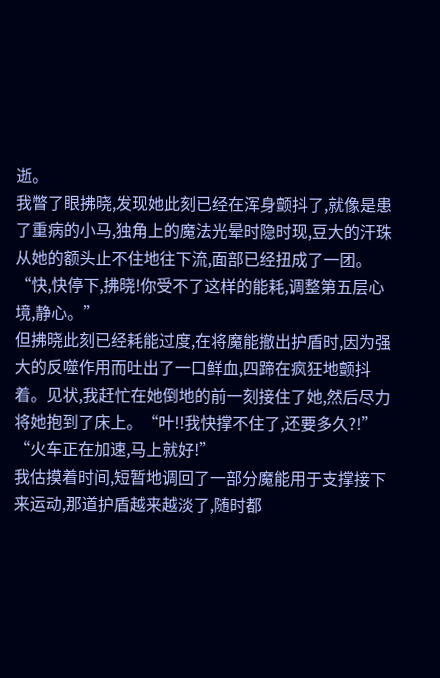逝。
我瞥了眼拂晓,发现她此刻已经在浑身颤抖了,就像是患了重病的小马,独角上的魔法光晕时隐时现,豆大的汗珠从她的额头止不住地往下流,面部已经扭成了一团。
“快,快停下,拂晓!你受不了这样的能耗,调整第五层心境,静心。”
但拂晓此刻已经耗能过度,在将魔能撤出护盾时,因为强大的反噬作用而吐出了一口鲜血,四蹄在疯狂地颤抖着。见状,我赶忙在她倒地的前一刻接住了她,然后尽力将她抱到了床上。“叶!!我快撑不住了,还要多久?!”
“火车正在加速,马上就好!”
我估摸着时间,短暂地调回了一部分魔能用于支撑接下来运动,那道护盾越来越淡了,随时都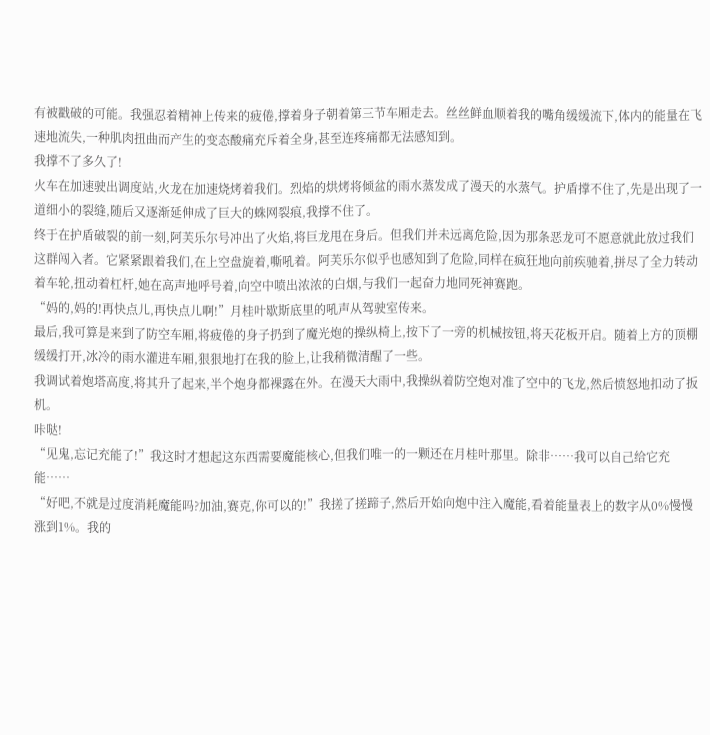有被戳破的可能。我强忍着精神上传来的疲倦,撑着身子朝着第三节车厢走去。丝丝鲜血顺着我的嘴角缓缓流下,体内的能量在飞速地流失,一种肌肉扭曲而产生的变态酸痛充斥着全身,甚至连疼痛都无法感知到。
我撑不了多久了!
火车在加速驶出调度站,火龙在加速烧烤着我们。烈焰的烘烤将倾盆的雨水蒸发成了漫天的水蒸气。护盾撑不住了,先是出现了一道细小的裂缝,随后又逐渐延伸成了巨大的蛛网裂痕,我撑不住了。
终于在护盾破裂的前一刻,阿芙乐尔号冲出了火焰,将巨龙甩在身后。但我们并未远离危险,因为那条恶龙可不愿意就此放过我们这群闯入者。它紧紧跟着我们,在上空盘旋着,嘶吼着。阿芙乐尔似乎也感知到了危险,同样在疯狂地向前疾驰着,拼尽了全力转动着车轮,扭动着杠杆,她在高声地呼号着,向空中喷出浓浓的白烟,与我们一起奋力地同死神赛跑。
“妈的,妈的!再快点儿,再快点儿啊!”月桂叶歇斯底里的吼声从驾驶室传来。
最后,我可算是来到了防空车厢,将疲倦的身子扔到了魔光炮的操纵椅上,按下了一旁的机械按钮,将天花板开启。随着上方的顶棚缓缓打开,冰冷的雨水灌进车厢,狠狠地打在我的脸上,让我稍微清醒了一些。
我调试着炮塔高度,将其升了起来,半个炮身都裸露在外。在漫天大雨中,我操纵着防空炮对准了空中的飞龙,然后愤怒地扣动了扳机。
咔哒!
“见鬼,忘记充能了!”我这时才想起这东西需要魔能核心,但我们唯一的一颗还在月桂叶那里。除非……我可以自己给它充能……
“好吧,不就是过度消耗魔能吗?加油,赛克,你可以的!”我搓了搓蹄子,然后开始向炮中注入魔能,看着能量表上的数字从0%慢慢涨到1%。我的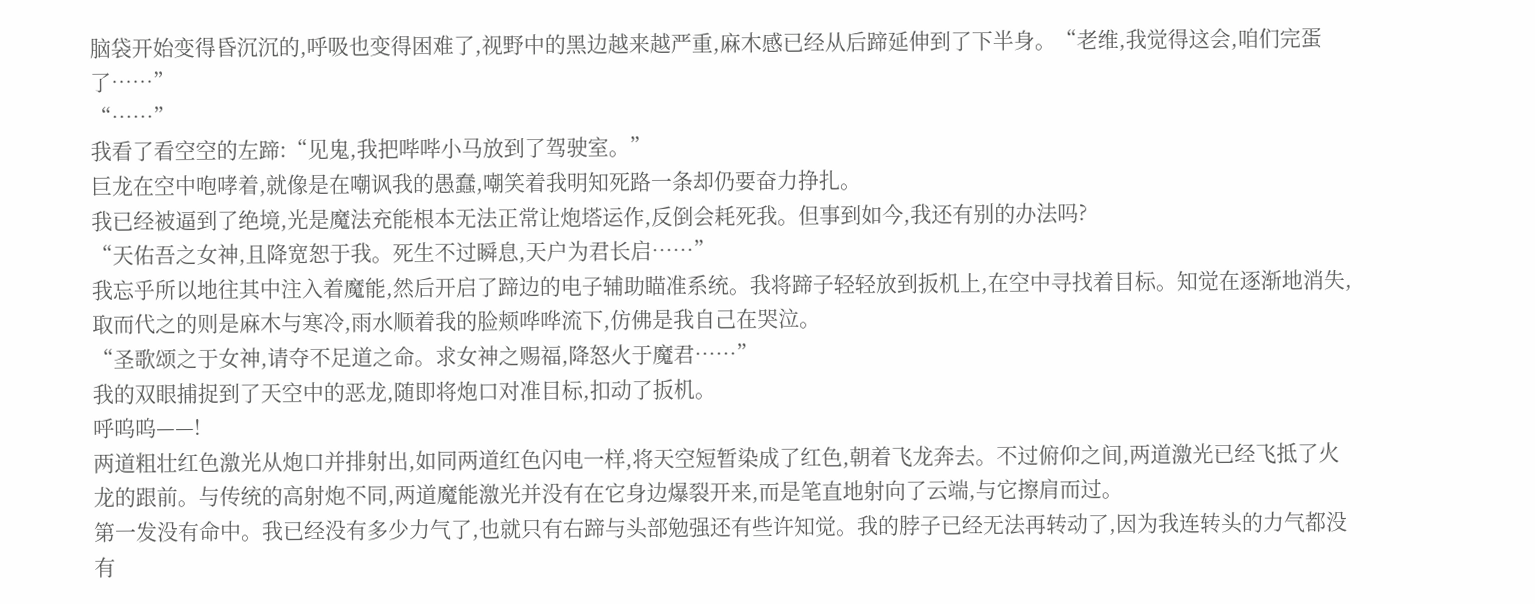脑袋开始变得昏沉沉的,呼吸也变得困难了,视野中的黑边越来越严重,麻木感已经从后蹄延伸到了下半身。“老维,我觉得这会,咱们完蛋了……”
“……”
我看了看空空的左蹄:“见鬼,我把哔哔小马放到了驾驶室。”
巨龙在空中咆哮着,就像是在嘲讽我的愚蠢,嘲笑着我明知死路一条却仍要奋力挣扎。
我已经被逼到了绝境,光是魔法充能根本无法正常让炮塔运作,反倒会耗死我。但事到如今,我还有别的办法吗?
“天佑吾之女神,且降宽恕于我。死生不过瞬息,天户为君长启……”
我忘乎所以地往其中注入着魔能,然后开启了蹄边的电子辅助瞄准系统。我将蹄子轻轻放到扳机上,在空中寻找着目标。知觉在逐渐地消失,取而代之的则是麻木与寒冷,雨水顺着我的脸颊哗哗流下,仿佛是我自己在哭泣。
“圣歌颂之于女神,请夺不足道之命。求女神之赐福,降怒火于魔君……”
我的双眼捕捉到了天空中的恶龙,随即将炮口对准目标,扣动了扳机。
呼呜呜——!
两道粗壮红色激光从炮口并排射出,如同两道红色闪电一样,将天空短暂染成了红色,朝着飞龙奔去。不过俯仰之间,两道激光已经飞抵了火龙的跟前。与传统的高射炮不同,两道魔能激光并没有在它身边爆裂开来,而是笔直地射向了云端,与它擦肩而过。
第一发没有命中。我已经没有多少力气了,也就只有右蹄与头部勉强还有些许知觉。我的脖子已经无法再转动了,因为我连转头的力气都没有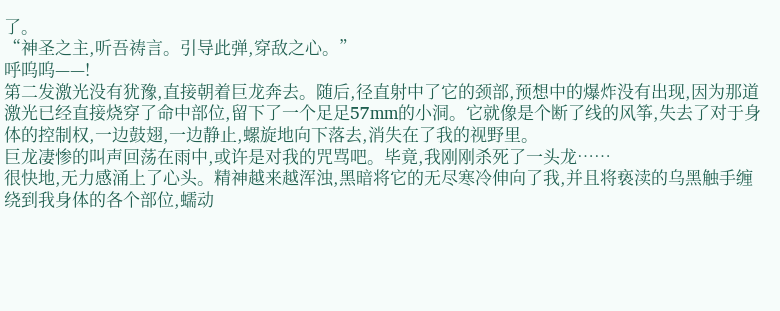了。
“神圣之主,听吾祷言。引导此弹,穿敌之心。”
呼呜呜——!
第二发激光没有犹豫,直接朝着巨龙奔去。随后,径直射中了它的颈部,预想中的爆炸没有出现,因为那道激光已经直接烧穿了命中部位,留下了一个足足57mm的小洞。它就像是个断了线的风筝,失去了对于身体的控制权,一边鼓翅,一边静止,螺旋地向下落去,消失在了我的视野里。
巨龙凄惨的叫声回荡在雨中,或许是对我的咒骂吧。毕竟,我刚刚杀死了一头龙……
很快地,无力感涌上了心头。精神越来越浑浊,黑暗将它的无尽寒冷伸向了我,并且将亵渎的乌黑触手缠绕到我身体的各个部位,蠕动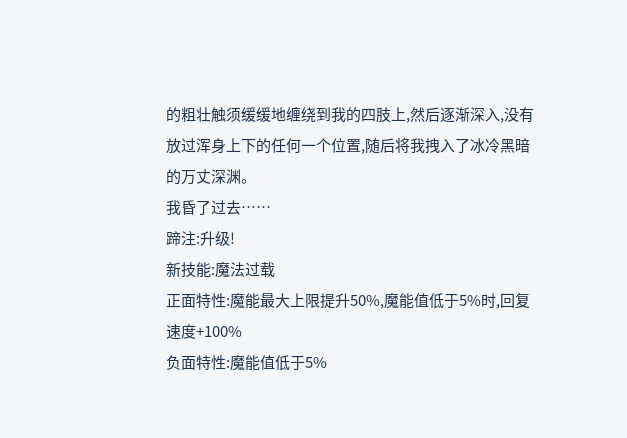的粗壮触须缓缓地缠绕到我的四肢上,然后逐渐深入,没有放过浑身上下的任何一个位置,随后将我拽入了冰冷黑暗的万丈深渊。
我昏了过去……
蹄注:升级!
新技能:魔法过载
正面特性:魔能最大上限提升50%,魔能值低于5%时,回复速度+100%
负面特性:魔能值低于5%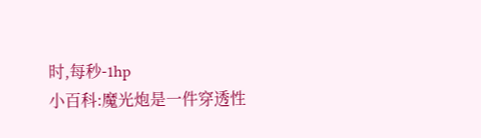时,每秒-1hp
小百科:魔光炮是一件穿透性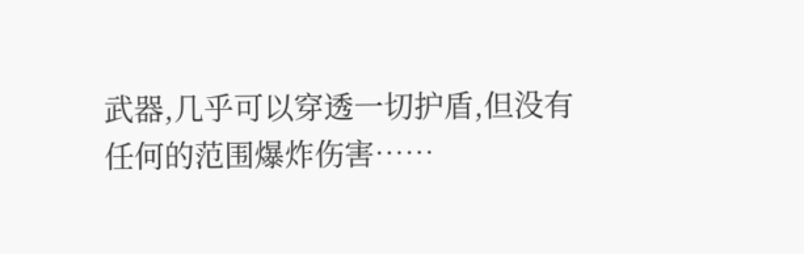武器,几乎可以穿透一切护盾,但没有任何的范围爆炸伤害……